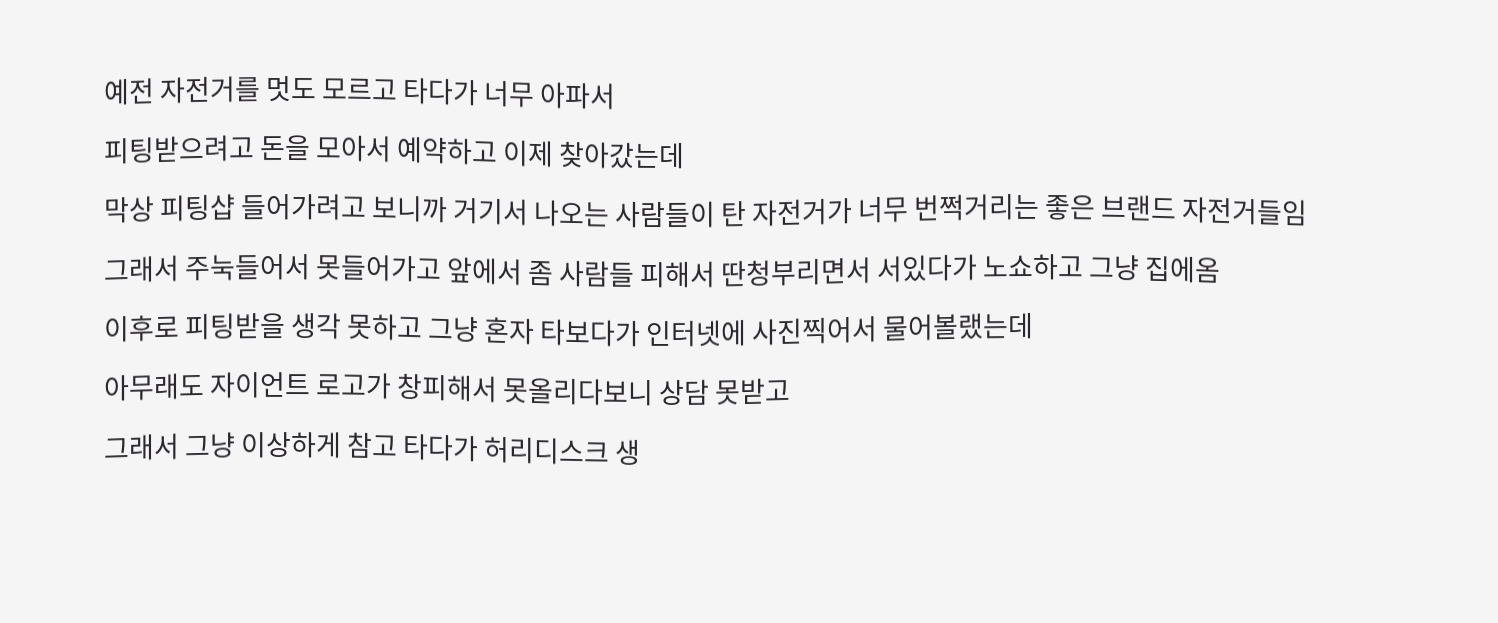예전 자전거를 멋도 모르고 타다가 너무 아파서

피팅받으려고 돈을 모아서 예약하고 이제 찾아갔는데

막상 피팅샵 들어가려고 보니까 거기서 나오는 사람들이 탄 자전거가 너무 번쩍거리는 좋은 브랜드 자전거들임

그래서 주눅들어서 못들어가고 앞에서 좀 사람들 피해서 딴청부리면서 서있다가 노쇼하고 그냥 집에옴

이후로 피팅받을 생각 못하고 그냥 혼자 타보다가 인터넷에 사진찍어서 물어볼랬는데

아무래도 자이언트 로고가 창피해서 못올리다보니 상담 못받고

그래서 그냥 이상하게 참고 타다가 허리디스크 생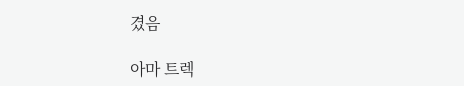겼음

아마 트렉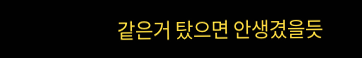같은거 탔으면 안생겼을듯